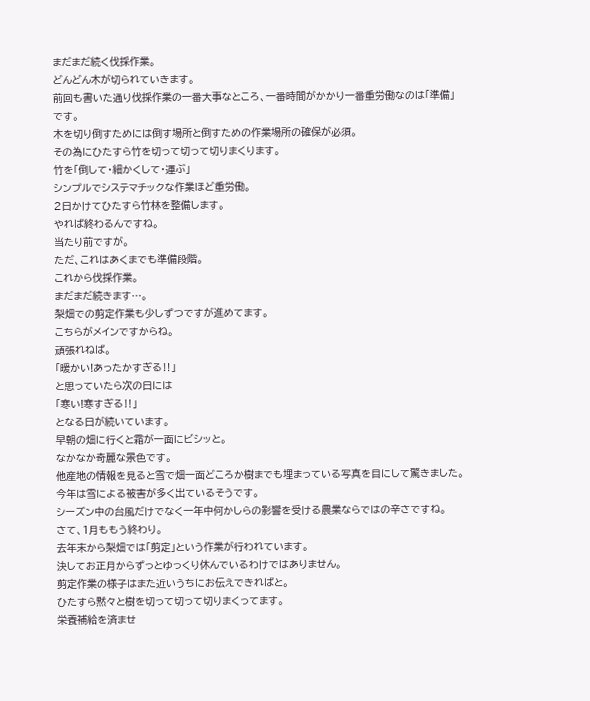まだまだ続く伐採作業。
どんどん木が切られていきます。
前回も書いた通り伐採作業の一番大事なところ、一番時間がかかり一番重労働なのは「準備」です。
木を切り倒すためには倒す場所と倒すための作業場所の確保が必須。
その為にひたすら竹を切って切って切りまくります。
竹を「倒して・細かくして・運ぶ」
シンプルでシステマチックな作業ほど重労働。
2日かけてひたすら竹林を整備します。
やれば終わるんですね。
当たり前ですが。
ただ、これはあくまでも準備段階。
これから伐採作業。
まだまだ続きます…。
梨畑での剪定作業も少しずつですが進めてます。
こちらがメインですからね。
頑張れねば。
「暖かい!あったかすぎる‼」
と思っていたら次の日には
「寒い!寒すぎる‼」
となる日が続いています。
早朝の畑に行くと霜が一面にビシッと。
なかなか奇麗な景色です。
他産地の情報を見ると雪で畑一面どころか樹までも埋まっている写真を目にして驚きました。
今年は雪による被害が多く出ているそうです。
シーズン中の台風だけでなく一年中何かしらの影響を受ける農業ならではの辛さですね。
さて、1月ももう終わり。
去年末から梨畑では「剪定」という作業が行われています。
決してお正月からずっとゆっくり休んでいるわけではありません。
剪定作業の様子はまた近いうちにお伝えできればと。
ひたすら黙々と樹を切って切って切りまくってます。
栄養補給を済ませ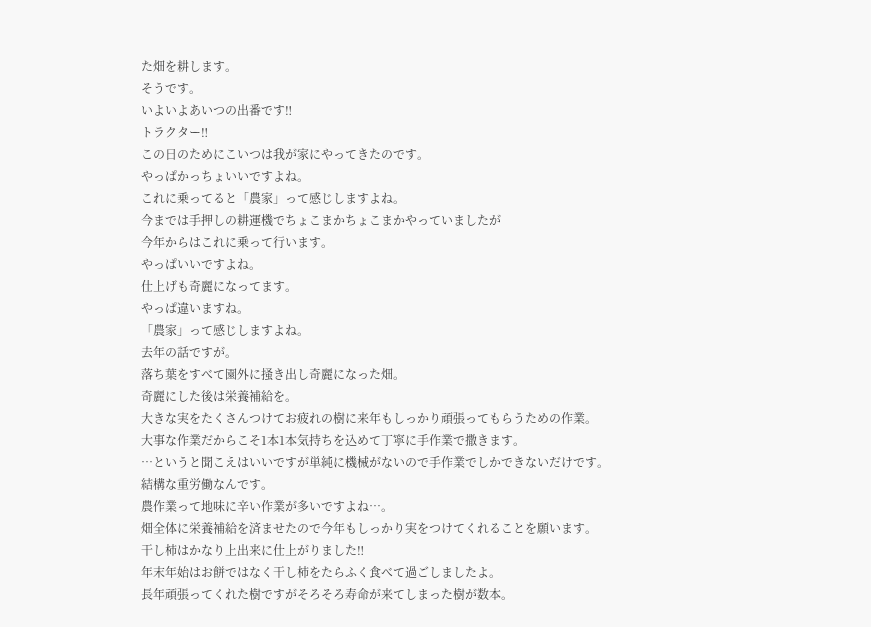た畑を耕します。
そうです。
いよいよあいつの出番です‼
トラクター‼
この日のためにこいつは我が家にやってきたのです。
やっぱかっちょいいですよね。
これに乗ってると「農家」って感じしますよね。
今までは手押しの耕運機でちょこまかちょこまかやっていましたが
今年からはこれに乗って行います。
やっぱいいですよね。
仕上げも奇麗になってます。
やっぱ違いますね。
「農家」って感じしますよね。
去年の話ですが。
落ち葉をすべて園外に掻き出し奇麗になった畑。
奇麗にした後は栄養補給を。
大きな実をたくさんつけてお疲れの樹に来年もしっかり頑張ってもらうための作業。
大事な作業だからこそ1本1本気持ちを込めて丁寧に手作業で撒きます。
…というと聞こえはいいですが単純に機械がないので手作業でしかできないだけです。
結構な重労働なんです。
農作業って地味に辛い作業が多いですよね…。
畑全体に栄養補給を済ませたので今年もしっかり実をつけてくれることを願います。
干し柿はかなり上出来に仕上がりました‼
年末年始はお餅ではなく干し柿をたらふく食べて過ごしましたよ。
長年頑張ってくれた樹ですがそろそろ寿命が来てしまった樹が数本。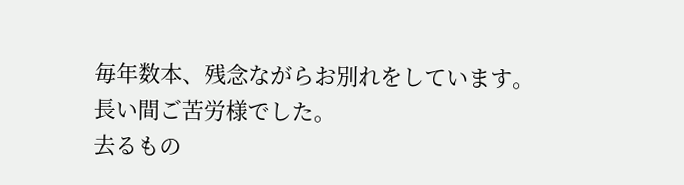毎年数本、残念ながらお別れをしています。
長い間ご苦労様でした。
去るもの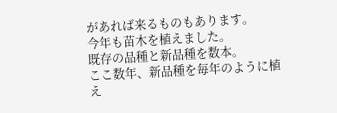があれば来るものもあります。
今年も苗木を植えました。
既存の品種と新品種を数本。
ここ数年、新品種を毎年のように植え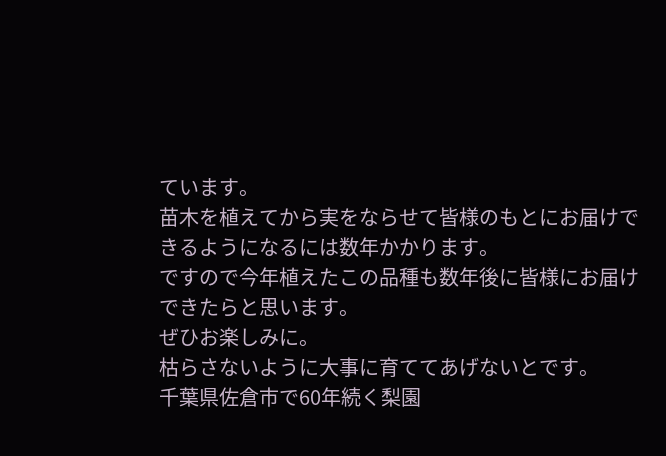ています。
苗木を植えてから実をならせて皆様のもとにお届けできるようになるには数年かかります。
ですので今年植えたこの品種も数年後に皆様にお届けできたらと思います。
ぜひお楽しみに。
枯らさないように大事に育ててあげないとです。
千葉県佐倉市で60年続く梨園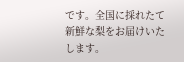です。全国に採れたて新鮮な梨をお届けいたします。